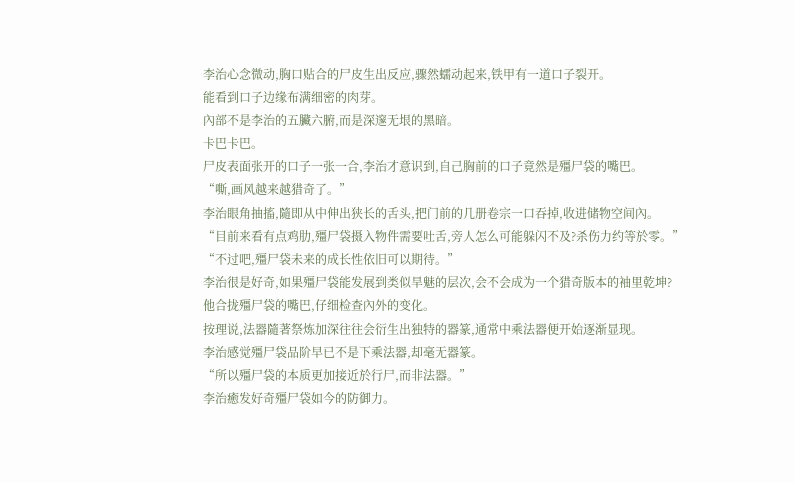李治心念微动,胸口贴合的尸皮生出反应,骤然蠕动起来,铁甲有一道口子裂开。
能看到口子边缘布满细密的肉芽。
內部不是李治的五臟六腑,而是深邃无垠的黑暗。
卡巴卡巴。
尸皮表面张开的口子一张一合,李治才意识到,自己胸前的口子竟然是殭尸袋的嘴巴。
“嘶,画风越来越猎奇了。”
李治眼角抽搐,隨即从中伸出狭长的舌头,把门前的几册卷宗一口吞掉,收进储物空间內。
“目前来看有点鸡肋,殭尸袋摄入物件需要吐舌,旁人怎么可能躲闪不及?杀伤力约等於零。”
“不过吧,殭尸袋未来的成长性依旧可以期待。”
李治很是好奇,如果殭尸袋能发展到类似旱魅的层次,会不会成为一个猎奇版本的袖里乾坤?
他合拢殭尸袋的嘴巴,仔细检查內外的变化。
按理说,法器隨著祭炼加深往往会衍生出独特的器篆,通常中乘法器便开始逐渐显现。
李治感觉殭尸袋品阶早已不是下乘法器,却毫无器篆。
“所以殭尸袋的本质更加接近於行尸,而非法器。”
李治癒发好奇殭尸袋如今的防御力。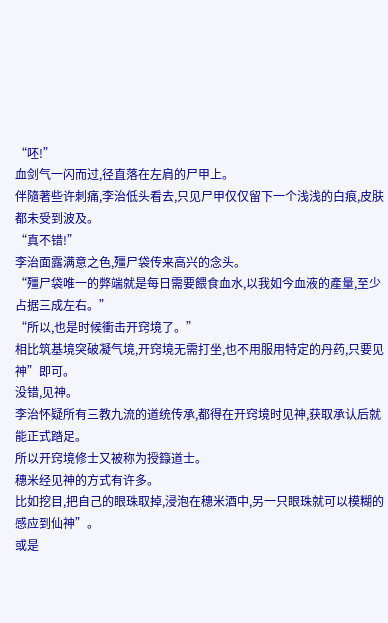“呸!”
血剑气一闪而过,径直落在左肩的尸甲上。
伴隨著些许刺痛,李治低头看去,只见尸甲仅仅留下一个浅浅的白痕,皮肤都未受到波及。
“真不错!”
李治面露满意之色,殭尸袋传来高兴的念头。
“殭尸袋唯一的弊端就是每日需要餵食血水,以我如今血液的產量,至少占据三成左右。”
“所以,也是时候衝击开窍境了。”
相比筑基境突破凝气境,开窍境无需打坐,也不用服用特定的丹药,只要见神”即可。
没错,见神。
李治怀疑所有三教九流的道统传承,都得在开窍境时见神,获取承认后就能正式踏足。
所以开窍境修士又被称为授籙道士。
穗米经见神的方式有许多。
比如挖目,把自己的眼珠取掉,浸泡在穗米酒中,另一只眼珠就可以模糊的感应到仙神”。
或是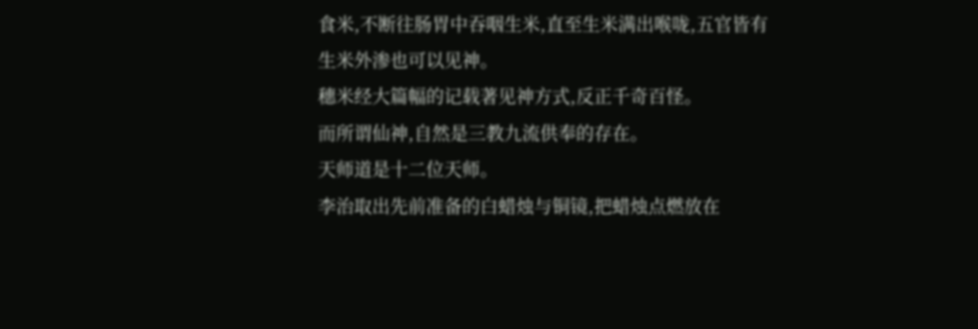食米,不断往肠胃中吞咽生米,直至生米满出喉咙,五官皆有生米外渗也可以见神。
穗米经大篇幅的记载著见神方式,反正千奇百怪。
而所谓仙神,自然是三教九流供奉的存在。
天师道是十二位天师。
李治取出先前准备的白蜡烛与铜镜,把蜡烛点燃放在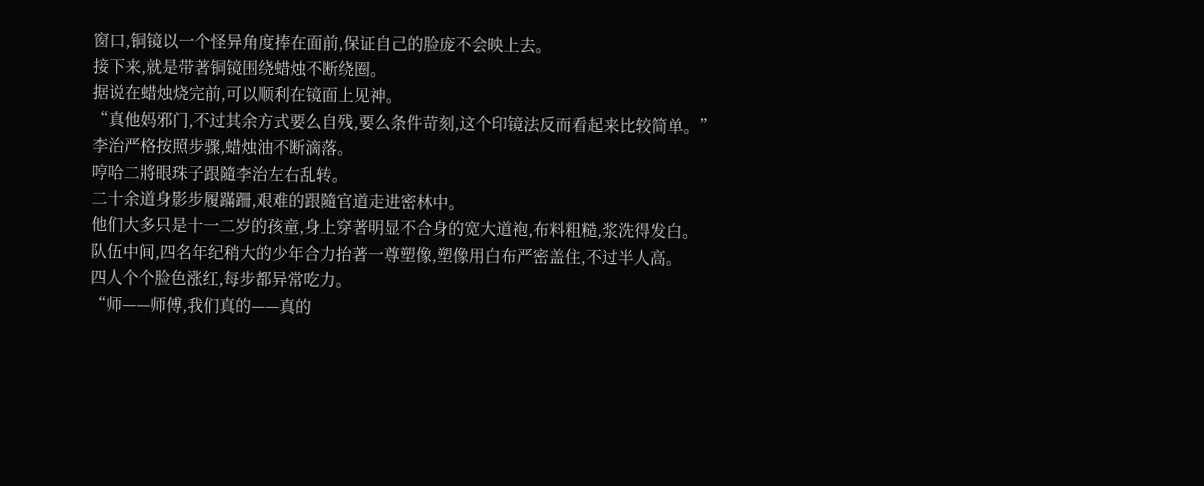窗口,铜镜以一个怪异角度捧在面前,保证自己的脸庞不会映上去。
接下来,就是带著铜镜围绕蜡烛不断绕圈。
据说在蜡烛烧完前,可以顺利在镜面上见神。
“真他妈邪门,不过其余方式要么自残,要么条件苛刻,这个印镜法反而看起来比较简单。”
李治严格按照步骤,蜡烛油不断滴落。
哼哈二將眼珠子跟隨李治左右乱转。
二十余道身影步履蹣跚,艰难的跟隨官道走进密林中。
他们大多只是十一二岁的孩童,身上穿著明显不合身的宽大道袍,布料粗糙,浆洗得发白。
队伍中间,四名年纪稍大的少年合力抬著一尊塑像,塑像用白布严密盖住,不过半人高。
四人个个脸色涨红,每步都异常吃力。
“师——师傅,我们真的——真的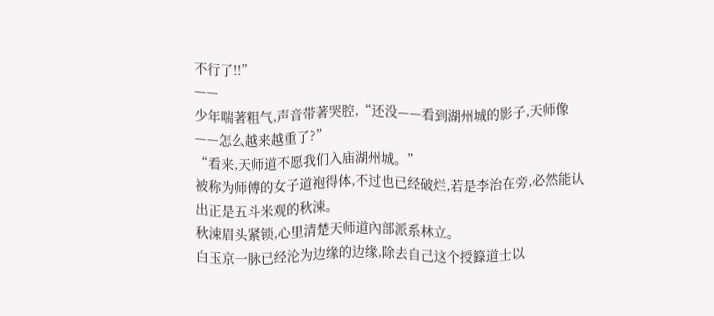不行了!!”
——
少年喘著粗气,声音带著哭腔,“还没——看到湖州城的影子,天师像——怎么越来越重了?”
“看来,天师道不愿我们入庙湖州城。”
被称为师傅的女子道袍得体,不过也已经破烂,若是李治在旁,必然能认出正是五斗米观的秋涑。
秋涑眉头紧锁,心里清楚天师道內部派系林立。
白玉京一脉已经沦为边缘的边缘,除去自己这个授籙道士以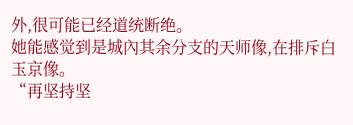外,很可能已经道统断绝。
她能感觉到是城內其余分支的天师像,在排斥白玉京像。
“再坚持坚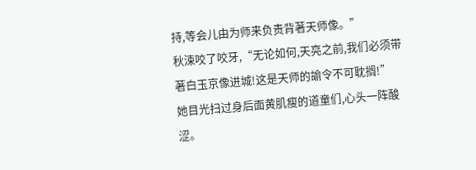持,等会儿由为师来负责背著天师像。”
秋涑咬了咬牙,“无论如何,天亮之前,我们必须带著白玉京像进城!这是天师的諭令不可耽搁!”
她目光扫过身后面黄肌瘦的道童们,心头一阵酸涩。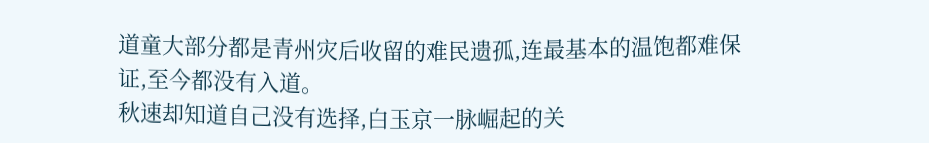道童大部分都是青州灾后收留的难民遗孤,连最基本的温饱都难保证,至今都没有入道。
秋速却知道自己没有选择,白玉京一脉崛起的关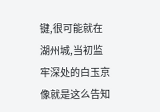键,很可能就在湖州城,当初监牢深处的白玉京像就是这么告知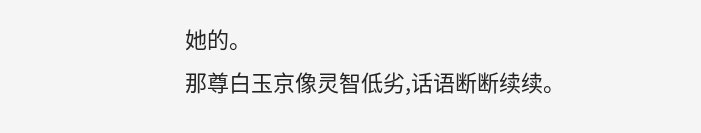她的。
那尊白玉京像灵智低劣,话语断断续续。